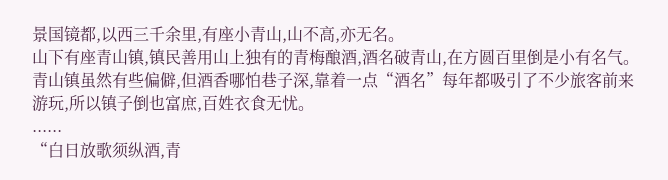景国镜都,以西三千余里,有座小青山,山不高,亦无名。
山下有座青山镇,镇民善用山上独有的青梅酿酒,酒名破青山,在方圆百里倒是小有名气。青山镇虽然有些偏僻,但酒香哪怕巷子深,靠着一点“酒名”每年都吸引了不少旅客前来游玩,所以镇子倒也富庶,百姓衣食无忧。
......
“白日放歌须纵酒,青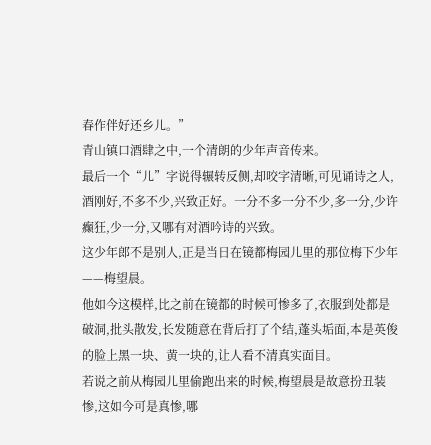春作伴好还乡儿。”
青山镇口酒肆之中,一个清朗的少年声音传来。
最后一个“儿”字说得辗转反侧,却咬字清晰,可见诵诗之人,酒刚好,不多不少,兴致正好。一分不多一分不少,多一分,少许癫狂,少一分,又哪有对酒吟诗的兴致。
这少年郎不是别人,正是当日在镜都梅园儿里的那位梅下少年——梅望晨。
他如今这模样,比之前在镜都的时候可惨多了,衣服到处都是破洞,批头散发,长发随意在背后打了个结,蓬头垢面,本是英俊的脸上黑一块、黄一块的,让人看不清真实面目。
若说之前从梅园儿里偷跑出来的时候,梅望晨是故意扮丑装惨,这如今可是真惨,哪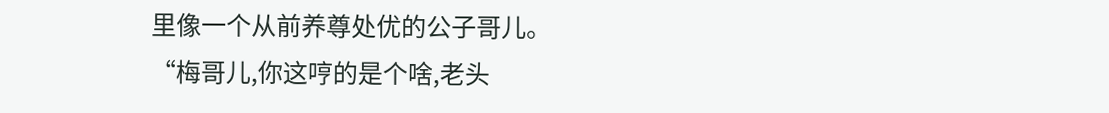里像一个从前养尊处优的公子哥儿。
“梅哥儿,你这哼的是个啥,老头